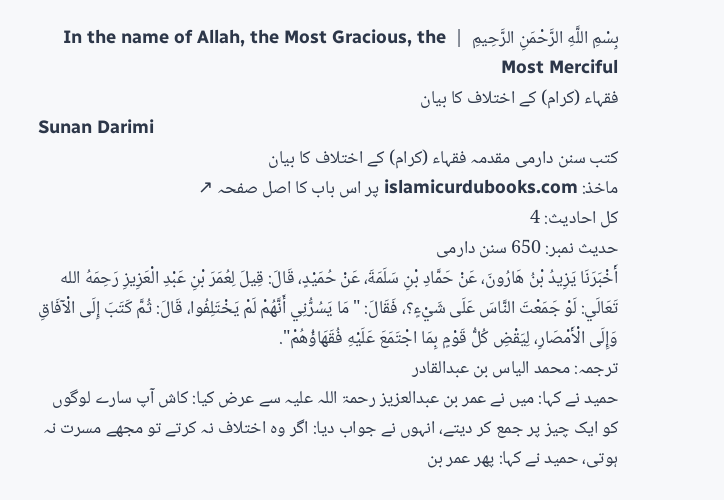بِسْمِ اللَّهِ الرَّحْمَنِ الرَّحِيمِ  |  In the name of Allah, the Most Gracious, the Most Merciful
فقہاء (کرام) کے اختلاف کا بیان
Sunan Darimi
کتب سنن دارمی مقدمہ فقہاء (کرام) کے اختلاف کا بیان
ماخذ: islamicurdubooks.com پر اس باب کا اصل صفحہ ↗
کل احادیث: 4
حدیث نمبر: 650 سنن دارمی
أَخْبَرَنَا يَزِيدُ بْنُ هَارُونَ، عَنْ حَمَّادِ بْنِ سَلَمَةَ، عَنْ حُمَيْدٍ، قَالَ: قِيلَ لِعُمَرَ بْنِ عَبْدِ الْعَزِيزِ رَحِمَهُ الله تَعَالَي: لَوْ جَمَعْتَ النَّاسَ عَلَى شَيْءٍ؟، فَقَالَ: "مَا يَسُرُّنِي أَنَّهُمْ لَمْ يَخْتَلِفُوا، قَالَ: ثُمَّ كَتَبَ إِلَى الْآفَاقِ وَإِلَى الْأَمْصَارِ، لِيَقْضِ كُلُّ قَوْمٍ بِمَا اجْتَمَعَ عَلَيْهِ فُقَهَاؤُهُمْ".
ترجمہ: محمد الیاس بن عبدالقادر
حمید نے کہا: میں نے عمر بن عبدالعزیز رحمۃ اللہ علیہ سے عرض کیا: کاش آپ سارے لوگوں کو ایک چیز پر جمع کر دیتے، انہوں نے جواب دیا: اگر وہ اختلاف نہ کرتے تو مجھے مسرت نہ ہوتی، حمید نے کہا: پھر عمر بن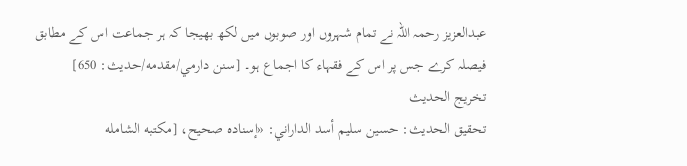عبدالعزیز رحمہ اللہ نے تمام شہروں اور صوبوں میں لکھ بھیجا کہ ہر جماعت اس کے مطابق فیصلہ کرے جس پر اس کے فقہاء کا اجماع ہو۔ [سنن دارمي/مقدمه/حدیث: 650]
تخریج الحدیث
تحقيق الحديث: حسين سليم أسد الداراني: «إسناده صحيح، [مكتبه الشامله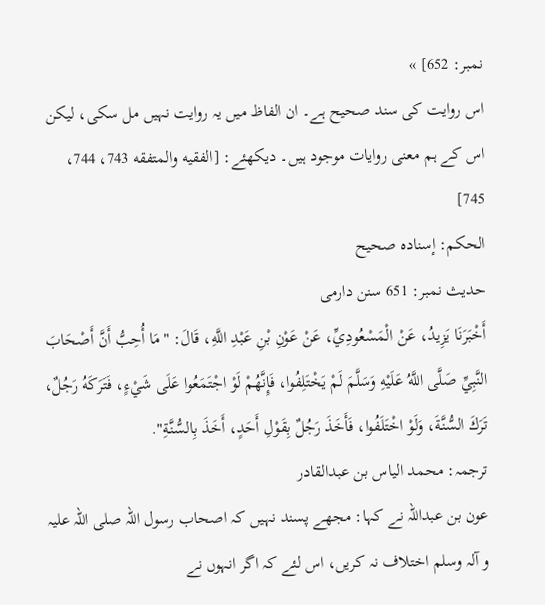نمبر: 652] »
اس روایت کی سند صحیح ہے۔ ان الفاظ میں یہ روایت نہیں مل سکی، لیکن اس کے ہم معنی روایات موجود ہیں۔ دیکھئے: [الفقيه والمتفقه 743، 744، 745]
الحكم: إسناده صحيح
حدیث نمبر: 651 سنن دارمی
أَخْبَرَنَا يَزِيدُ، عَنْ الْمَسْعُودِيِّ، عَنْ عَوْنِ بْنِ عَبْدِ اللَّهِ، قَالَ: "مَا أُحِبُّ أَنَّ أَصْحَابَ النَّبِيِّ صَلَّى اللَّهُ عَلَيْهِ وَسَلَّمَ لَمْ يَخْتَلِفُوا، فَإِنَّهُمْ لَوْ اجْتَمَعُوا عَلَى شَيْءٍ، فَتَرَكَهُ رَجُلٌ، تَرَكَ السُّنَّةَ، وَلَوْ اخْتَلَفُوا، فَأَخَذَ رَجُلٌ بِقَوْلِ أَحَدٍ، أَخَذَ بِالسُّنَّةِ".
ترجمہ: محمد الیاس بن عبدالقادر
عون بن عبداللہ نے کہا: مجھے پسند نہیں کہ اصحاب رسول اللہ صلی اللہ علیہ و آلہ وسلم اختلاف نہ کریں، اس لئے کہ اگر انہوں نے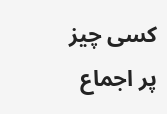کسی چیز پر اجماع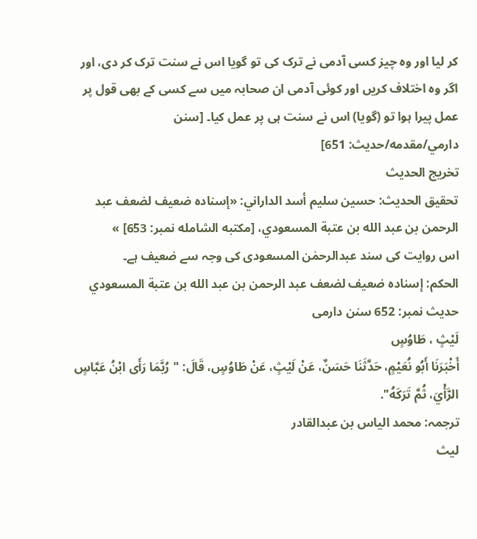کر لیا اور وہ چیز کسی آدمی نے ترک کی تو گویا اس نے سنت ترک کر دی، اور اگر وہ اختلاف کریں اور کوئی آدمی ان صحابہ میں سے کسی کے بھی قول پر عمل پیرا ہوا تو (گویا) اس نے سنت ہی پر عمل کیا۔ [سنن دارمي/مقدمه/حدیث: 651]
تخریج الحدیث
تحقيق الحديث: حسين سليم أسد الداراني: «إسناده ضعيف لضعف عبد الرحمن بن عبد الله بن عتبة المسعودي، [مكتبه الشامله نمبر: 653] »
اس روایت کی سند عبدالرحمٰن المسعودی کی وجہ سے ضعیف ہے۔
الحكم: إسناده ضعيف لضعف عبد الرحمن بن عبد الله بن عتبة المسعودي
حدیث نمبر: 652 سنن دارمی
لَيْثٍ ، طَاوُسٍ
أَخْبَرَنَا أَبُو نُعَيْمٍ، حَدَّثَنَا حَسَنٌ، عَنْ لَيْثٍ، عَنْ طَاوُسٍ، قَالَ: "رُبَّمَا رَأَى ابْنُ عَبَّاسٍ الرَّأْيَ، ثُمَّ تَرَكَهُ".
ترجمہ: محمد الیاس بن عبدالقادر
لیث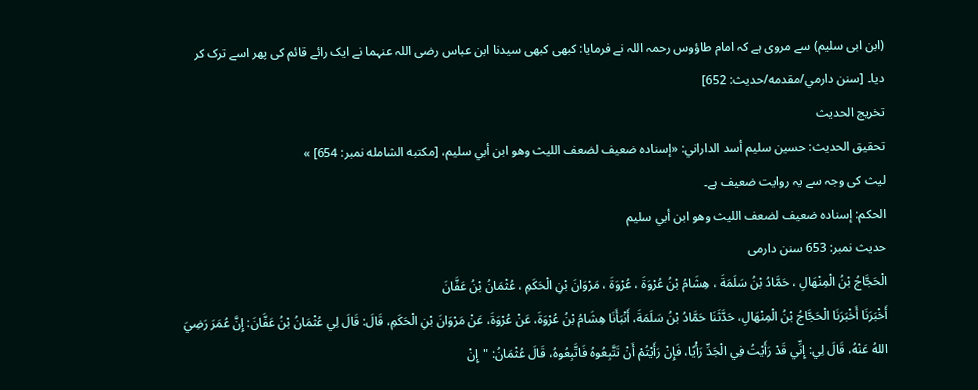(ابن ابی سلیم) سے مروی ہے کہ امام طاؤوس رحمہ اللہ نے فرمایا: کبھی کبھی سیدنا ابن عباس رضی اللہ عنہما نے ایک رائے قائم کی پھر اسے ترک کر دیا۔ [سنن دارمي/مقدمه/حدیث: 652]
تخریج الحدیث
تحقيق الحديث: حسين سليم أسد الداراني: «إسناده ضعيف لضعف الليث وهو ابن أبي سليم، [مكتبه الشامله نمبر: 654] »
لیث کی وجہ سے یہ روایت ضعیف ہے۔
الحكم: إسناده ضعيف لضعف الليث وهو ابن أبي سليم
حدیث نمبر: 653 سنن دارمی
الْحَجَّاجُ بْنُ الْمِنْهَالِ ، حَمَّادُ بْنُ سَلَمَةَ ، هِشَامُ بْنُ عُرْوَةَ ، عُرْوَةَ ، مَرْوَانَ بْنِ الْحَكَمِ ، عُثْمَانُ بْنُ عَفَّانَ
أَخْبَرَنَا أَخْبَرَنَا الْحَجَّاجُ بْنُ الْمِنْهَالِ، حَدَّثَنَا حَمَّادُ بْنُ سَلَمَةَ، أَنْبَأَنَا هِشَامُ بْنُ عُرْوَةَ، عَنْ عُرْوَةَ، عَنْ مَرْوَانَ بْنِ الْحَكَمِ، قَالَ: قَالَ لِي عُثْمَانُ بْنُ عَفَّانَ: إِنَّ عُمَرَ رَضِيَ اللهُ عَنْهُ، قَالَ لِي: إِنِّي قَدْ رَأَيْتُ فِي الْجَدِّ رَأْيًا، فَإِنْ رَأَيْتُمْ أَنْ تَتَّبِعُوهُ فَاتَّبِعُوهُ، قَالَ عُثْمَانُ: "إِنْ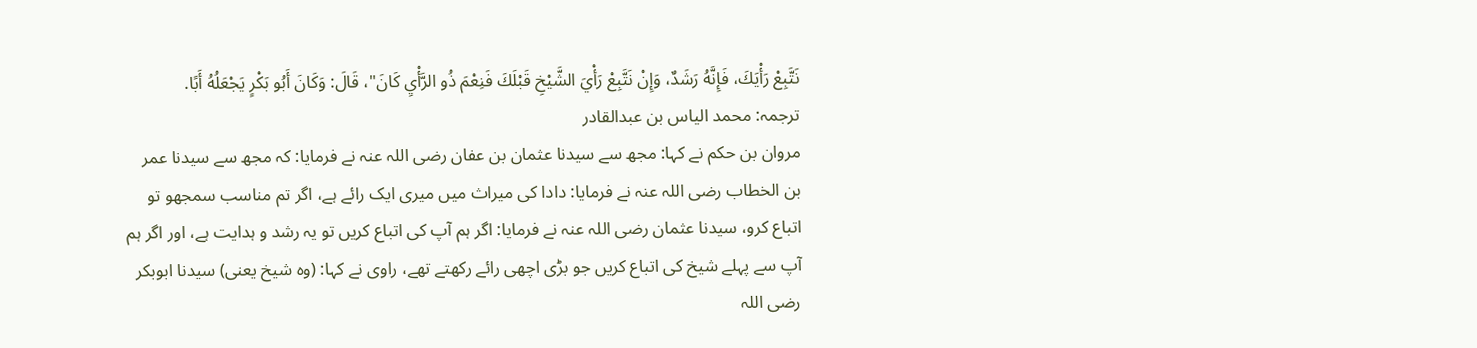نَتَّبِعْ رَأْيَكَ، فَإِنَّهُ رَشَدٌ، وَإِنْ نَتَّبِعْ رَأْيَ الشَّيْخِ قَبْلَكَ فَنِعْمَ ذُو الرَّأْيِ كَانَ"، قَالَ: وَكَانَ أَبُو بَكْرٍ يَجْعَلُهُ أَبًا.
ترجمہ: محمد الیاس بن عبدالقادر
مروان بن حکم نے کہا: مجھ سے سیدنا عثمان بن عفان رضی اللہ عنہ نے فرمایا: کہ مجھ سے سیدنا عمر بن الخطاب رضی اللہ عنہ نے فرمایا: دادا کی میراث میں میری ایک رائے ہے، اگر تم مناسب سمجھو تو اتباع کرو، سیدنا عثمان رضی اللہ عنہ نے فرمایا: اگر ہم آپ کی اتباع کریں تو یہ رشد و ہدایت ہے، اور اگر ہم آپ سے پہلے شیخ کی اتباع کریں جو بڑی اچھی رائے رکھتے تھے، راوی نے کہا: (وہ شیخ یعنی) سیدنا ابوبکر رضی اللہ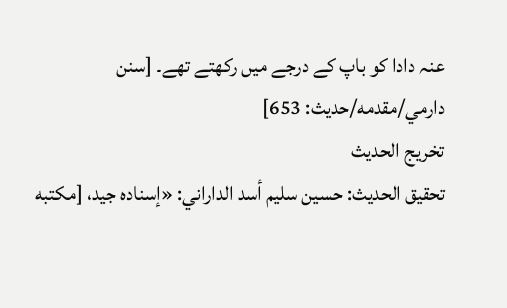عنہ دادا کو باپ کے درجے میں رکھتے تھے۔ [سنن دارمي/مقدمه/حدیث: 653]
تخریج الحدیث
تحقيق الحديث: حسين سليم أسد الداراني: «إسناده جيد، [مكتبه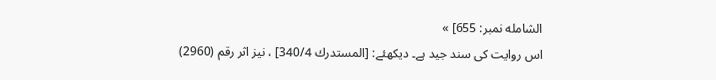الشامله نمبر: 655] »
اس روایت کی سند جید ہے۔ دیکھئے: [المستدرك 340/4] ، نیز اثر رقم (2960)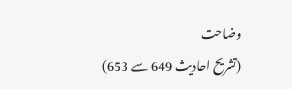وضاحت
(تشریح احادیث 649 سے 653)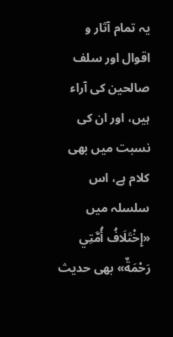یہ تمام آثار و اقوال اور سلف صالحین کی آراء ہیں، اور ان کی نسبت میں بھی کلام ہے، اس سلسلہ میں «إِخْتَلَافُ أُمَّتِي رَحْمَةٌ» بھی حدیث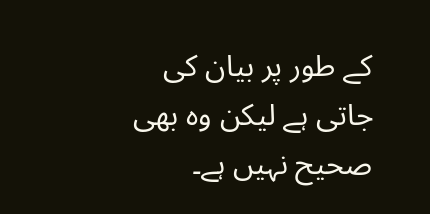کے طور پر بیان کی جاتی ہے لیکن وہ بھی صحیح نہیں ہے۔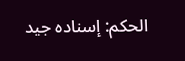الحكم: إسناده جيد